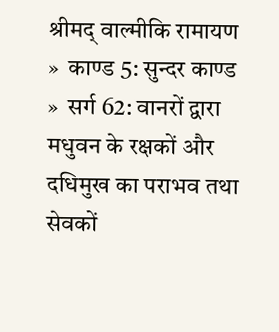श्रीमद् वाल्मीकि रामायण  »  काण्ड 5: सुन्दर काण्ड  »  सर्ग 62: वानरों द्वारा मधुवन के रक्षकों और दधिमुख का पराभव तथा सेवकों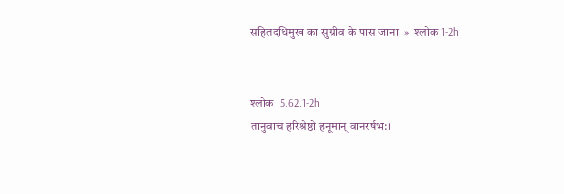सहितदधिमुख का सुग्रीव के पास जाना  »  श्लोक 1-2h


श्लोक  5.62.1-2h
तानुवाच हरिश्रेष्ठो हनूमान् वानरर्षभ:।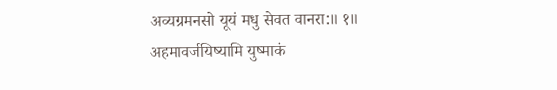अव्यग्रमनसो यूयं मधु सेवत वानरा:॥ १॥
अहमावर्जयिष्यामि युष्माकं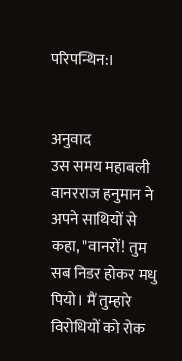परिपन्थिन:।


अनुवाद
उस समय महाबली वानरराज हनुमान ने अपने साथियों से कहा, "वानरों! तुम सब निडर होकर मधु पियो। मैं तुम्हारे विरोधियों को रोक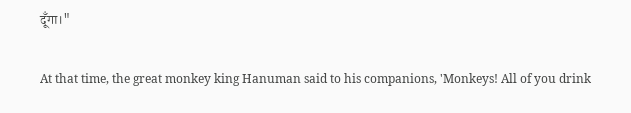दूँगा।"

At that time, the great monkey king Hanuman said to his companions, 'Monkeys! All of you drink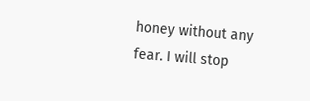honey without any fear. I will stop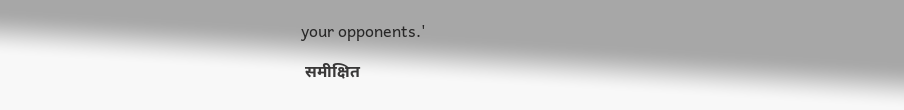your opponents.'

 समीक्षित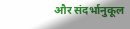और संदर्भानुकूल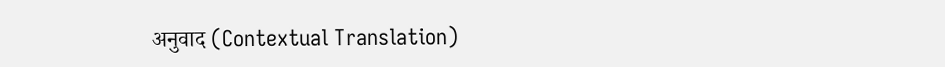अनुवाद (Contextual Translation)